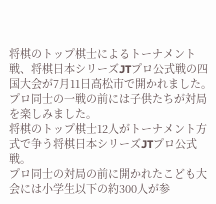将棋のトップ棋士によるトーナメント戦、将棋日本シリーズJTプロ公式戦の四国大会が7月11日高松市で開かれました。
プロ同士の一戦の前には子供たちが対局を楽しみました。
将棋のトップ棋士12人がトーナメント方式で争う将棋日本シリーズJTプロ公式戦。
プロ同士の対局の前に開かれたこども大会には小学生以下の約300人が参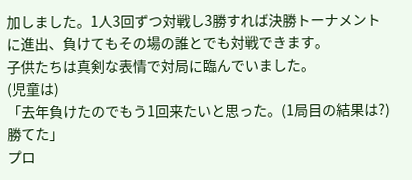加しました。1人3回ずつ対戦し3勝すれば決勝トーナメントに進出、負けてもその場の誰とでも対戦できます。
子供たちは真剣な表情で対局に臨んでいました。
(児童は)
「去年負けたのでもう1回来たいと思った。(1局目の結果は?)勝てた」
プロ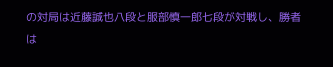の対局は近藤誠也八段と服部慎一郎七段が対戦し、勝者は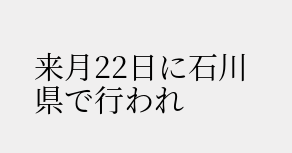来月22日に石川県で行われ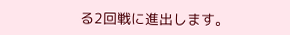る2回戦に進出します。